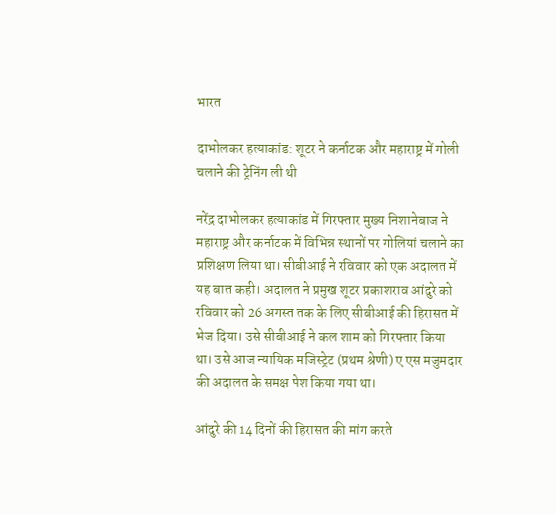भारत

दाभोलकर हत्याकांड: शूटर ने कर्नाटक और महाराष्ट्र में गोली चलाने की ट्रेनिंग ली थी

नरेंद्र दाभोलकर हत्याकांड में गिरफ्तार मुख्य निशानेबाज ने महाराष्ट्र और कर्नाटक में विभिन्न स्थानों पर गोलियां चलाने का प्रशिक्षण लिया था। सीबीआई ने रविवार को एक अदालत में यह बात कही। अदालत ने प्रमुख शूटर प्रकाशराव आंदुरे को रविवार को 26 अगस्त तक के लिए सीबीआई की हिरासत में भेज दिया। उसे सीबीआई ने कल शाम को गिरफ्तार किया था। उसे आज न्यायिक मजिस्ट्रेट (प्रथम श्रेणी) ए एस मजुमदार की अदालत के समक्ष पेश किया गया था।

आंदुरे की 14 दिनों की हिरासत की मांग करते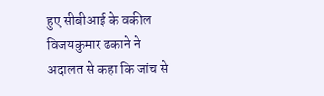हुए सीबीआई के वकील विजयकुमार ढकाने ने अदालत से कहा कि जांच से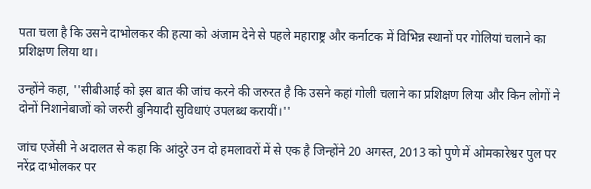पता चला है कि उसने दाभोलकर की हत्या को अंजाम देने से पहले महाराष्ट्र और कर्नाटक में विभिन्न स्थानों पर गोलियां चलाने का प्रशिक्षण लिया था।

उन्होंने कहा, ''सीबीआई को इस बात की जांच करने की जरुरत है कि उसने कहां गोली चलाने का प्रशिक्षण लिया और किन लोगों ने दोनों निशानेबाजों को जरुरी बुनियादी सुविधाएं उपलब्ध करायीं।''

जांच एजेंसी ने अदालत से कहा कि आंदुरे उन दो हमलावरों में से एक है जिन्होंने 20 अगस्त, 2013 को पुणे में ओमकारेश्वर पुल पर नरेंद्र दाभोलकर पर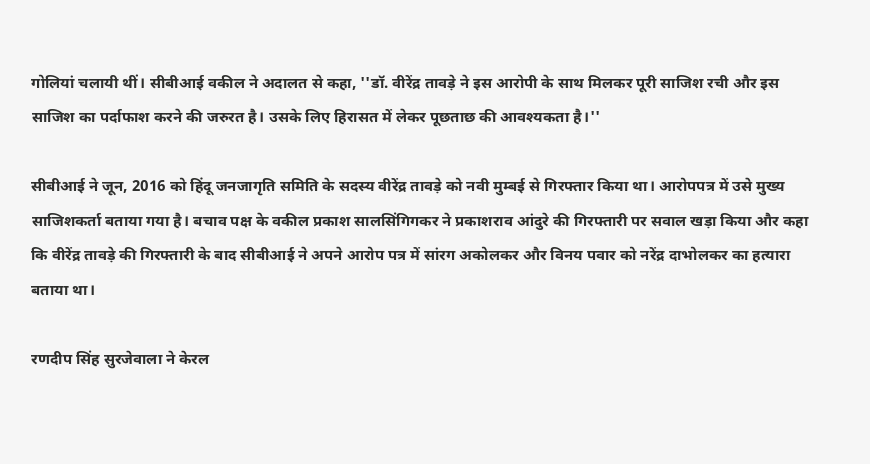गोलियां चलायी थीं। सीबीआई वकील ने अदालत से कहा, ''डॉ. वीरेंद्र तावड़े ने इस आरोपी के साथ मिलकर पूरी साजिश रची और इस साजिश का पर्दाफाश करने की जरुरत है। उसके लिए हिरासत में लेकर पूछताछ की आवश्यकता है।''

सीबीआई ने जून, 2016 को हिंदू जनजागृति समिति के सदस्य वीरेंद्र तावड़े को नवी मुम्बई से गिरफ्तार किया था। आरोपपत्र में उसे मुख्य साजिशकर्ता बताया गया है। बचाव पक्ष के वकील प्रकाश सालसिंगिगकर ने प्रकाशराव आंदुरे की गिरफ्तारी पर सवाल खड़ा किया और कहा कि वीरेंद्र तावड़े की गिरफ्तारी के बाद सीबीआई ने अपने आरोप पत्र में सांरग अकोलकर और विनय पवार को नरेंद्र दाभोलकर का हत्यारा बताया था।

रणदीप सिंह सुरजेवाला ने केरल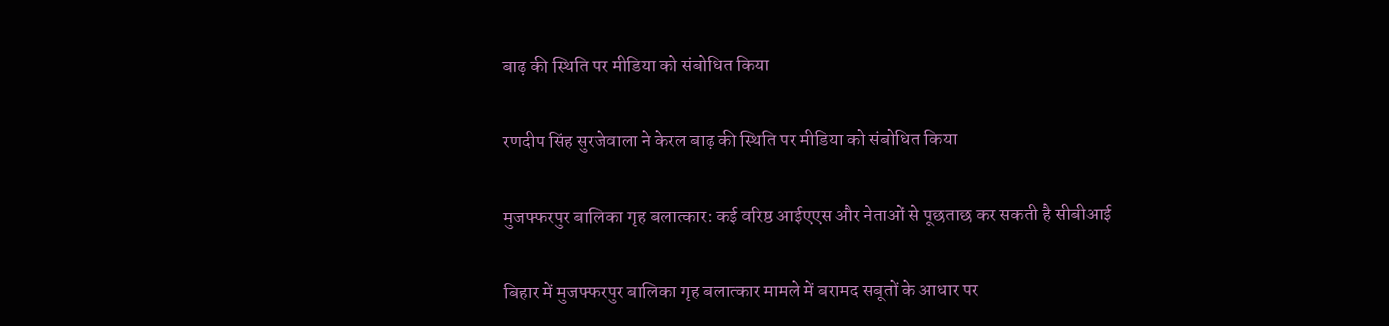बाढ़ की स्थिति पर मीडिया को संबोधित किया

रणदीप सिंह सुरजेवाला ने केरल बाढ़ की स्थिति पर मीडिया को संबोधित किया

मुजफ्फरपुर बालिका गृह बलात्कार: कई वरिष्ठ आईएएस और नेताओं से पूछताछ कर सकती है सीबीआई

बिहार में मुजफ्फरपुर बालिका गृह बलात्कार मामले में बरामद सबूतों के आधार पर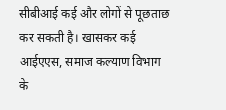सीबीआई कई और लोगों से पूछताछ कर सकती है। खासकर कई आईएएस, समाज कल्याण विभाग के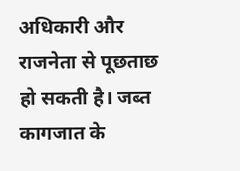अधिकारी और राजनेता से पूछताछ हो सकती है। जब्त कागजात के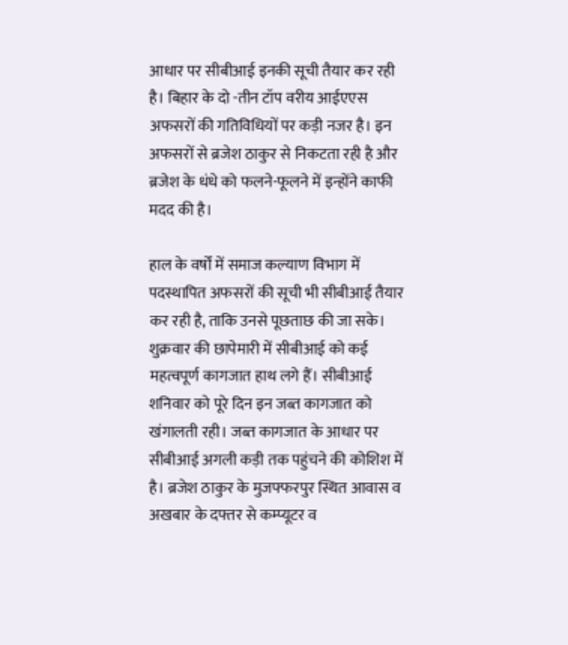आधार पर सीबीआई इनकी सूची तैयार कर रही है। बिहार के दो -तीन टॉप वरीय आईएएस अफसरों की गतिविधियों पर कड़ी नजर है। इन अफसरों से ब्रजेश ठाकुर से निकटता रही है और ब्रजेश के धंधे को फलने-फूलने में इन्होंने काफी मदद की है।

हाल के वर्षों में समाज कल्याण विभाग में पदस्थापित अफसरों की सूची भी सीबीआई तैयार कर रही है, ताकि उनसे पूछताछ की जा सके। शुक्रवार की छापेमारी में सीबीआई को कई महत्वपूर्ण कागजात हाथ लगे हैं। सीबीआई शनिवार को पूरे दिन इन जब्त कागजात को खंगालती रही। जब्त कागजात के आधार पर सीबीआई अगली कड़ी तक पहुंचने की कोशिश में है। ब्रजेश ठाकुर के मुजफ्फरपुर स्थित आवास व अखबार के दफ्तर से कम्प्यूटर व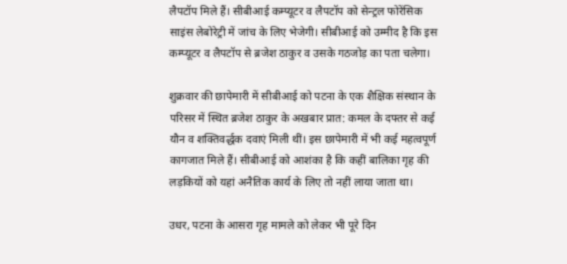लैपटॉप मिले हैं। सीबीआई कम्प्यूटर व लैपटॉप को सेन्ट्रल फोरेंसिक साइंस लेबोरेट्री में जांच के लिए भेजेगी। सीबीआई को उम्मीद है कि इस कम्प्यूटर व लैपटॉप से ब्रजेश ठाकुर व उसके गठजोड़ का पता चलेगा।

शुक्रवार की छापेमारी में सीबीआई को पटना के एक शैक्षिक संस्थान के परिसर में स्थित ब्रजेश ठाकुर के अखबार प्रात: कमल के दफ्तर से कई यौन व शक्तिवर्द्धक दवाएं मिली थीं। इस छापेमारी में भी कई महत्वपूर्ण कागजात मिले हैं। सीबीआई को आशंका है कि कहीं बालिका गृह की लड़कियों को यहां अनैतिक कार्य के लिए तो नहीं लाया जाता था।

उधर, पटना के आसरा गृह मामले को लेकर भी पूरे दिन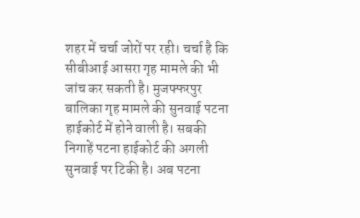शहर में चर्चा जोरों पर रही। चर्चा है कि सीबीआई आसरा गृह मामले की भी जांच कर सकती है। मुजफ्फरपुर बालिका गृह मामले की सुनवाई पटना हाईकोर्ट में होने वाली है। सबकी निगाहें पटना हाईकोर्ट की अगली सुनवाई पर टिकी है। अब पटना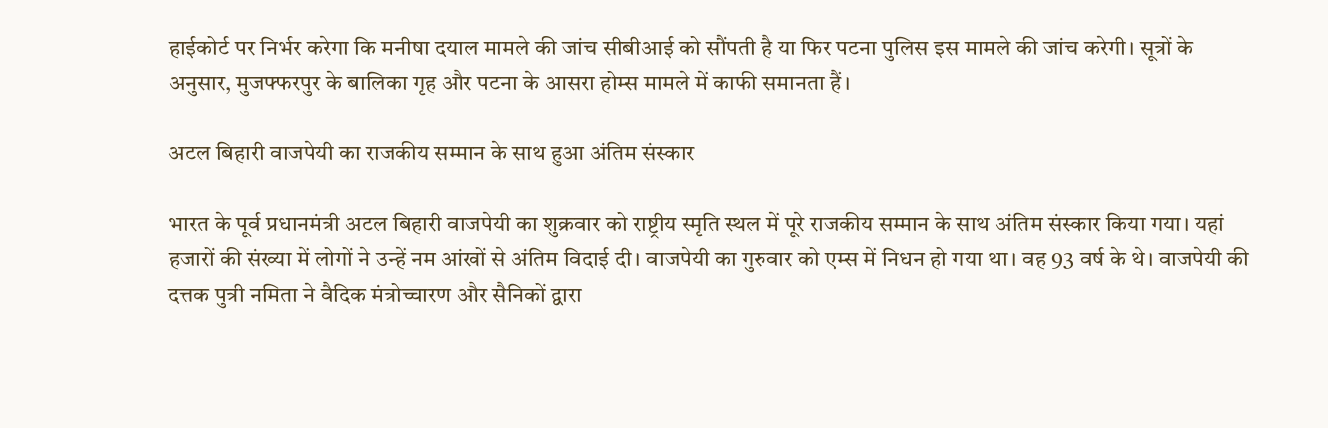हाईकोर्ट पर निर्भर करेगा कि मनीषा दयाल मामले की जांच सीबीआई को सौंपती है या फिर पटना पुलिस इस मामले की जांच करेगी। सूत्रों के अनुसार, मुजफ्फरपुर के बालिका गृह और पटना के आसरा होम्स मामले में काफी समानता हैं।

अटल बिहारी वाजपेयी का राजकीय सम्मान के साथ हुआ अंतिम संस्कार

भारत के पूर्व प्रधानमंत्री अटल बिहारी वाजपेयी का शुक्रवार को राष्ट्रीय स्मृति स्थल में पूरे राजकीय सम्मान के साथ अंतिम संस्कार किया गया। यहां हजारों की संख्या में लोगों ने उन्हें नम आंखों से अंतिम विदाई दी। वाजपेयी का गुरुवार को एम्स में निधन हो गया था। वह 93 वर्ष के थे। वाजपेयी की दत्तक पुत्री नमिता ने वैदिक मंत्रोच्चारण और सैनिकों द्वारा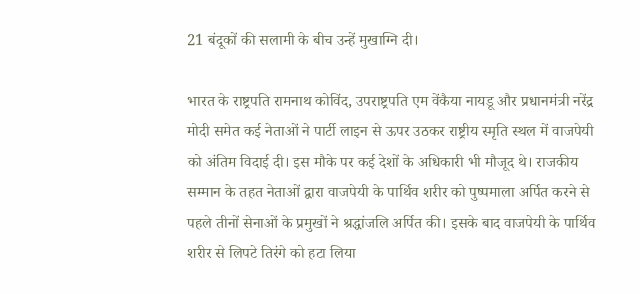21 बंदूकों की सलामी के बीच उन्हें मुखाग्नि दी।

भारत के राष्ट्रपति रामनाथ कोविंद, उपराष्ट्रपति एम वेंकैया नायडू और प्रधानमंत्री नरेंद्र मोदी समेत कई नेताओं ने पार्टी लाइन से ऊपर उठकर राष्ट्रीय स्मृति स्थल में वाजपेयी को अंतिम विदाई दी। इस मौके पर कई देशों के अधिकारी भी मौजूद थे। राजकीय सम्मान के तहत नेताओं द्वारा वाजपेयी के पार्थिव शरीर को पुष्पमाला अर्पित करने से पहले तीनों सेनाओं के प्रमुखों ने श्रद्धांजलि अर्पित की। इसके बाद वाजपेयी के पार्थिव शरीर से लिपटे तिरंगे को हटा लिया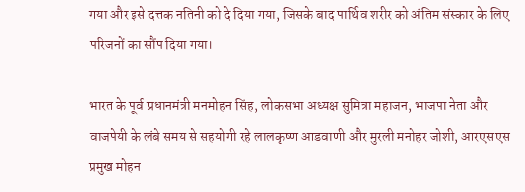गया और इसे दत्तक नतिनी को दे दिया गया, जिसके बाद पार्थिव शरीर को अंतिम संस्कार के लिए परिजनों का सौंप दिया गया।

भारत के पूर्व प्रधानमंत्री मनमोहन सिंह, लोकसभा अध्यक्ष सुमित्रा महाजन, भाजपा नेता और वाजपेयी के लंबे समय से सहयोगी रहे लालकृष्ण आडवाणी और मुरली मनोहर जोशी, आरएसएस प्रमुख मोहन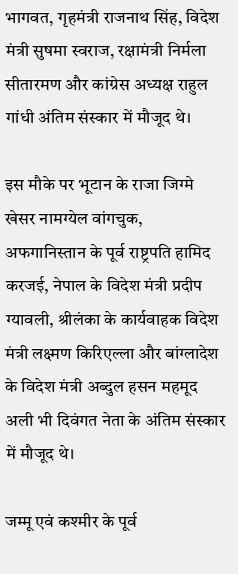भागवत, गृहमंत्री राजनाथ सिंह, विदेश मंत्री सुषमा स्वराज, रक्षामंत्री निर्मला सीतारमण और कांग्रेस अध्यक्ष राहुल गांधी अंतिम संस्कार में मौजूद थे।

इस मौके पर भूटान के राजा जिग्मे खेसर नामग्येल वांगचुक, अफगानिस्तान के पूर्व राष्ट्रपति हामिद करजई, नेपाल के विदेश मंत्री प्रदीप ग्यावली, श्रीलंका के कार्यवाहक विदेश मंत्री लक्ष्मण किरिएल्ला और बांग्लादेश के विदेश मंत्री अब्दुल हसन महमूद अली भी दिवंगत नेता के अंतिम संस्कार में मौजूद थे।

जम्मू एवं कश्मीर के पूर्व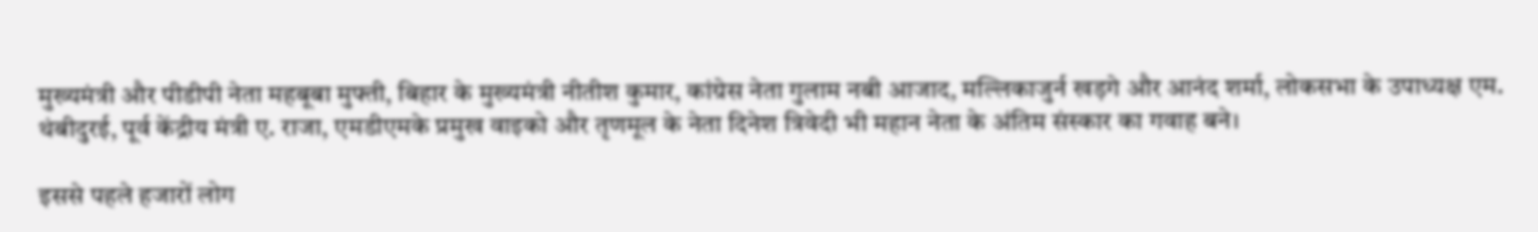मुख्यमंत्री और पीडीपी नेता महबूबा मुफ्ती, बिहार के मुख्यमंत्री नीतीश कुमार, कांग्रेस नेता गुलाम नबी आजाद, मल्लिकाजुर्न खड़गे और आनंद शर्मा, लोकसभा के उपाध्यक्ष एम. थंबीदुरई, पूर्व केंद्रीय मंत्री ए. राजा, एमडीएमके प्रमुख वाइको और तृणमूल के नेता दिनेश त्रिवेदी भी महान नेता के अंतिम संस्कार का गवाह बने।

इससे पहले हजारों लोग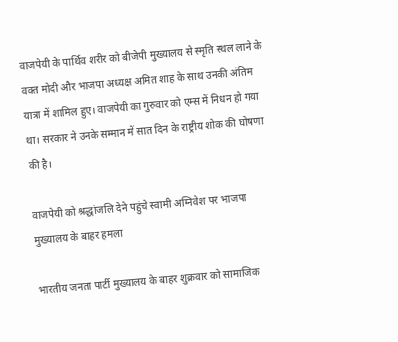वाजपेयी के पार्थिव शरीर को बीजेपी मुख्यालय से स्मृति स्थल लाने के वक्त मोदी और भाजपा अध्यक्ष अमित शाह के साथ उनकी अंतिम यात्रा में शामिल हुए। वाजपेयी का गुरुवार को एम्स में निधन हो गया था। सरकार ने उनके सम्मान में सात दिन के राष्ट्रीय शोक की घोषणा की है।

वाजपेयी को श्रद्धांजलि देने पहुंचे स्वामी अग्निवेश पर भाजपा मुख्यालय के बाहर हमला

भारतीय जनता पार्टी मुख्यालय के बाहर शुक्रवार को सामाजिक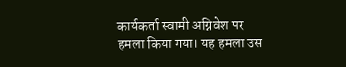कार्यकर्ता स्वामी अग्निवेश पर हमला किया गया। यह हमला उस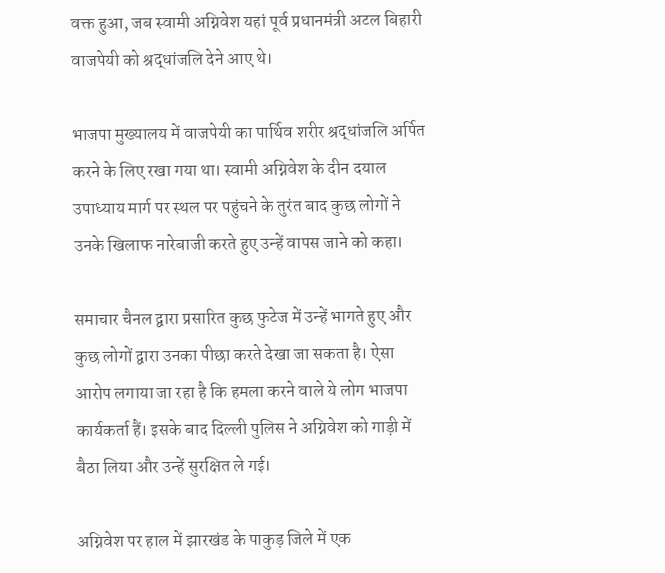वक्त हुआ, जब स्वामी अग्निवेश यहां पूर्व प्रधानमंत्री अटल बिहारी वाजपेयी को श्रद्धांजलि देने आए थे।

भाजपा मुख्यालय में वाजपेयी का पार्थिव शरीर श्रद्धांजलि अर्पित करने के लिए रखा गया था। स्वामी अग्निवेश के दीन दयाल उपाध्याय मार्ग पर स्थल पर पहुंचने के तुरंत बाद कुछ लोगों ने उनके खिलाफ नारेबाजी करते हुए उन्हें वापस जाने को कहा।

समाचार चैनल द्वारा प्रसारित कुछ फुटेज में उन्हें भागते हुए और कुछ लोगों द्वारा उनका पीछा करते देखा जा सकता है। ऐसा आरोप लगाया जा रहा है कि हमला करने वाले ये लोग भाजपा कार्यकर्ता हैं। इसके बाद दिल्ली पुलिस ने अग्निवेश को गाड़ी में बैठा लिया और उन्हें सुरक्षित ले गई।

अग्निवेश पर हाल में झारखंड के पाकुड़ जिले में एक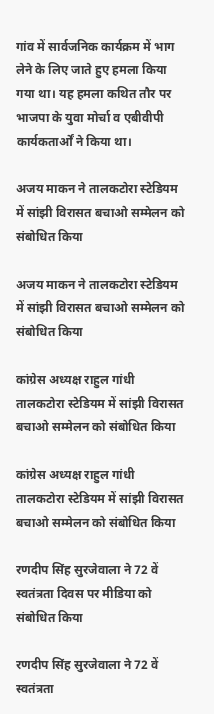गांव में सार्वजनिक कार्यक्रम में भाग लेने के लिए जाते हुए हमला किया गया था। यह हमला कथित तौर पर भाजपा के युवा मोर्चा व एबीवीपी कार्यकतार्ओं ने किया था।

अजय माकन ने तालकटोरा स्टेडियम में सांझी विरासत बचाओ सम्मेलन को संबोधित किया

अजय माकन ने तालकटोरा स्टेडियम में सांझी विरासत बचाओ सम्मेलन को संबोधित किया

कांग्रेस अध्यक्ष राहुल गांधी तालकटोरा स्टेडियम में सांझी विरासत बचाओ सम्मेलन को संबोधित किया

कांग्रेस अध्यक्ष राहुल गांधी तालकटोरा स्टेडियम में सांझी विरासत बचाओ सम्मेलन को संबोधित किया

रणदीप सिंह सुरजेवाला ने 72 वें स्वतंत्रता दिवस पर मीडिया को संबोधित किया

रणदीप सिंह सुरजेवाला ने 72 वें स्वतंत्रता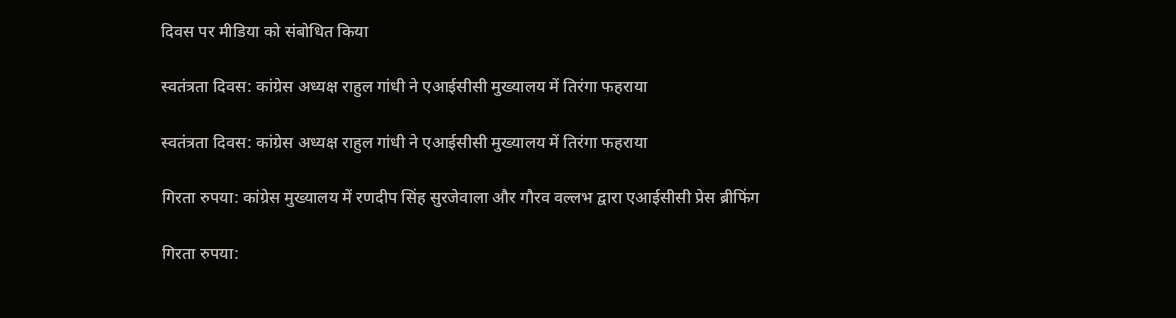दिवस पर मीडिया को संबोधित किया

स्वतंत्रता दिवस: कांग्रेस अध्यक्ष राहुल गांधी ने एआईसीसी मुख्यालय में तिरंगा फहराया

स्वतंत्रता दिवस: कांग्रेस अध्यक्ष राहुल गांधी ने एआईसीसी मुख्यालय में तिरंगा फहराया

गिरता रुपया: कांग्रेस मुख्यालय में रणदीप सिंह सुरजेवाला और गौरव वल्लभ द्वारा एआईसीसी प्रेस ब्रीफिंग

गिरता रुपया: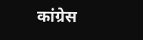कांग्रेस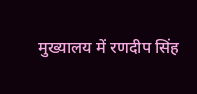मुख्यालय में रणदीप सिंह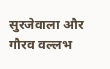सुरजेवाला और गौरव वल्लभ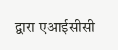द्वारा एआईसीसी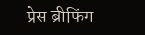प्रेस ब्रीफिंग